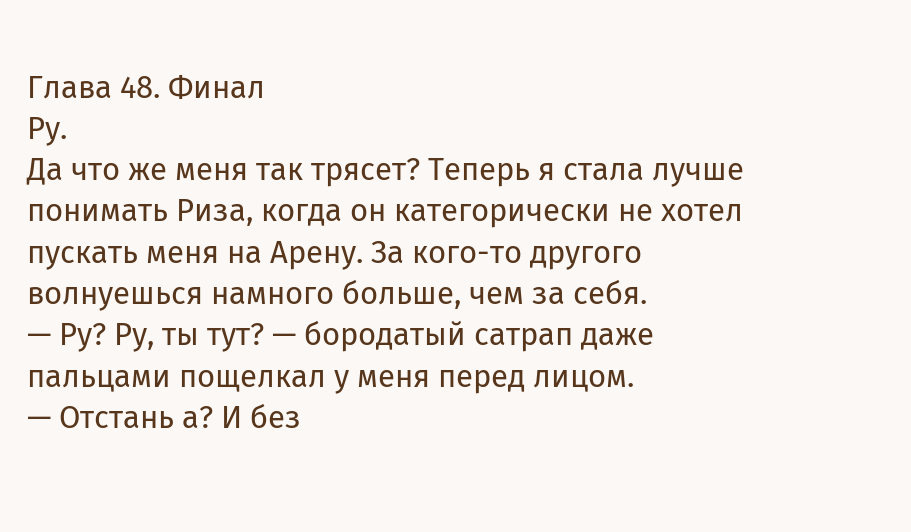Глава 48. Финал
Ру.
Да что же меня так трясет? Теперь я стала лучше понимать Риза, когда он категорически не хотел пускать меня на Арену. За кого-то другого волнуешься намного больше, чем за себя.
— Ру? Ру, ты тут? — бородатый сатрап даже пальцами пощелкал у меня перед лицом.
— Отстань а? И без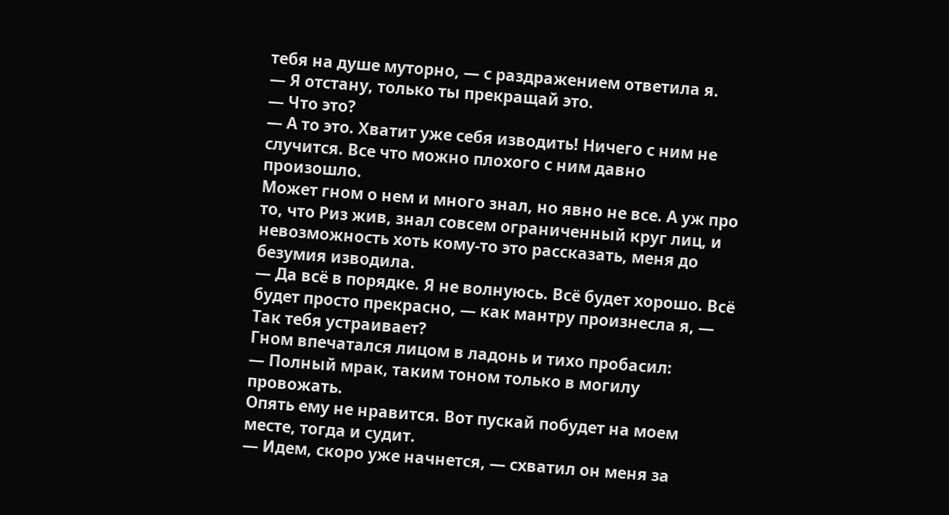тебя на душе муторно, — с раздражением ответила я.
— Я отстану, только ты прекращай это.
— Что это?
— А то это. Хватит уже себя изводить! Ничего с ним не случится. Все что можно плохого с ним давно произошло.
Может гном о нем и много знал, но явно не все. А уж про то, что Риз жив, знал совсем ограниченный круг лиц, и невозможность хоть кому-то это рассказать, меня до безумия изводила.
— Да всё в порядке. Я не волнуюсь. Всё будет хорошо. Всё будет просто прекрасно, — как мантру произнесла я, — Так тебя устраивает?
Гном впечатался лицом в ладонь и тихо пробасил:
— Полный мрак, таким тоном только в могилу провожать.
Опять ему не нравится. Вот пускай побудет на моем месте, тогда и судит.
— Идем, скоро уже начнется, — схватил он меня за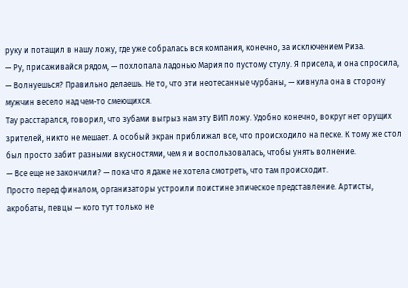руку и потащил в нашу ложу, где уже собралась вся компания, конечно, за исключением Риза.
— Ру, присаживайся рядом, — похлопала ладонью Мария по пустому стулу. Я присела, и она спросила, — Волнуешься? Правильно делаешь. Не то, что эти неотесанные чурбаны, — кивнула она в сторону мужчин весело над чем-то смеющихся.
Тау расстарался, говорил, что зубами выгрыз нам эту ВИП ложу. Удобно конечно, вокруг нет орущих зрителей, никто не мешает. А особый экран приближал все, что происходило на песке. К тому же стол был просто забит разными вкусностями, чем я и воспользовалась, чтобы унять волнение.
— Все еще не закончили? — пока что я даже не хотела смотреть, что там происходит.
Просто перед финалом, организаторы устроили поистине эпическое представление. Артисты, акробаты, певцы — кого тут только не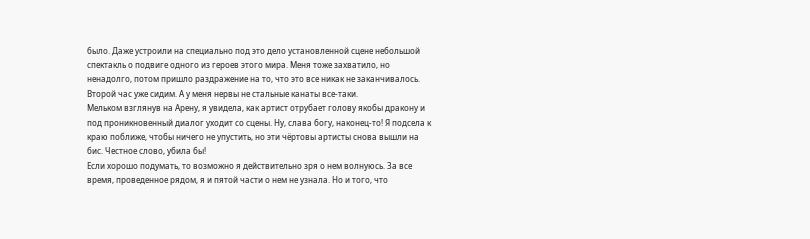было. Даже устроили на специально под это дело установленной сцене небольшой спектакль о подвиге одного из героев этого мира. Меня тоже захватило, но ненадолго, потом пришло раздражение на то, что это все никак не заканчивалось. Второй час уже сидим. А у меня нервы не стальные канаты все-таки.
Мельком взглянув на Арену, я увидела, как артист отрубает голову якобы дракону и под проникновенный диалог уходит со сцены. Ну, слава богу, наконец-то! Я подсела к краю поближе, чтобы ничего не упустить, но эти чёртовы артисты снова вышли на бис. Честное слово, убила бы!
Если хорошо подумать, то возможно я действительно зря о нем волнуюсь. За все время, проведенное рядом, я и пятой части о нем не узнала. Но и того, что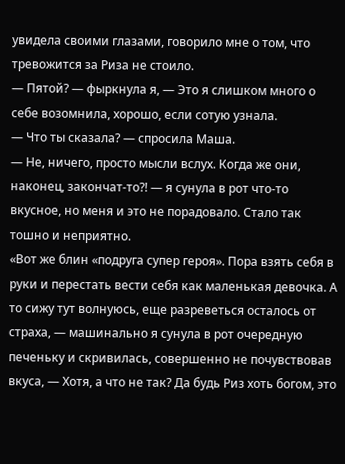увидела своими глазами, говорило мне о том, что тревожится за Риза не стоило.
— Пятой? — фыркнула я, — Это я слишком много о себе возомнила, хорошо, если сотую узнала.
— Что ты сказала? — спросила Маша.
— Не, ничего, просто мысли вслух. Когда же они, наконец, закончат-то?! — я сунула в рот что-то вкусное, но меня и это не порадовало. Стало так тошно и неприятно.
«Вот же блин «подруга супер героя». Пора взять себя в руки и перестать вести себя как маленькая девочка. А то сижу тут волнуюсь, еще разреветься осталось от страха, — машинально я сунула в рот очередную печеньку и скривилась, совершенно не почувствовав вкуса, — Хотя, а что не так? Да будь Риз хоть богом, это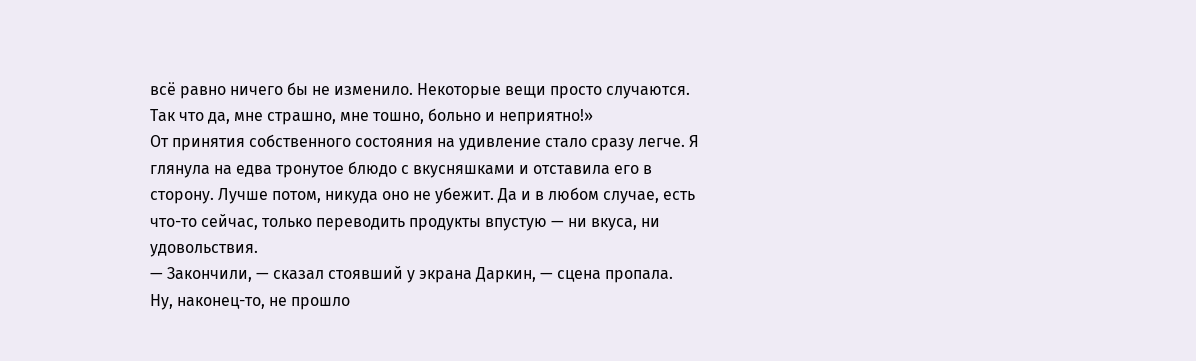всё равно ничего бы не изменило. Некоторые вещи просто случаются. Так что да, мне страшно, мне тошно, больно и неприятно!»
От принятия собственного состояния на удивление стало сразу легче. Я глянула на едва тронутое блюдо с вкусняшками и отставила его в сторону. Лучше потом, никуда оно не убежит. Да и в любом случае, есть что-то сейчас, только переводить продукты впустую — ни вкуса, ни удовольствия.
— Закончили, — сказал стоявший у экрана Даркин, — сцена пропала.
Ну, наконец-то, не прошло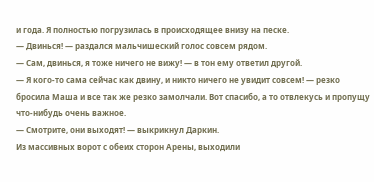и года. Я полностью погрузилась в происходящее внизу на песке.
— Двинься! — раздался мальчишеский голос совсем рядом.
— Сам, двинься, я тоже ничего не вижу! — в тон ему ответил другой.
— Я кого-то сама сейчас как двину, и никто ничего не увидит совсем! — резко бросила Маша и все так же резко замолчали. Вот спасибо, а то отвлекусь и пропущу что-нибудь очень важное.
— Смотрите, они выходят! — выкрикнул Даркин.
Из массивных ворот с обеих сторон Арены, выходили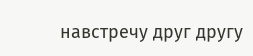навстречу друг другу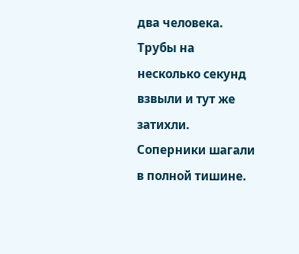два человека. Трубы на несколько секунд взвыли и тут же затихли. Соперники шагали в полной тишине.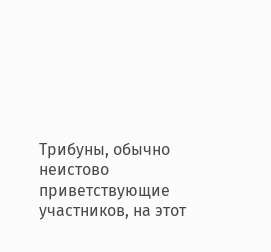Трибуны, обычно неистово приветствующие участников, на этот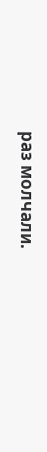раз молчали.